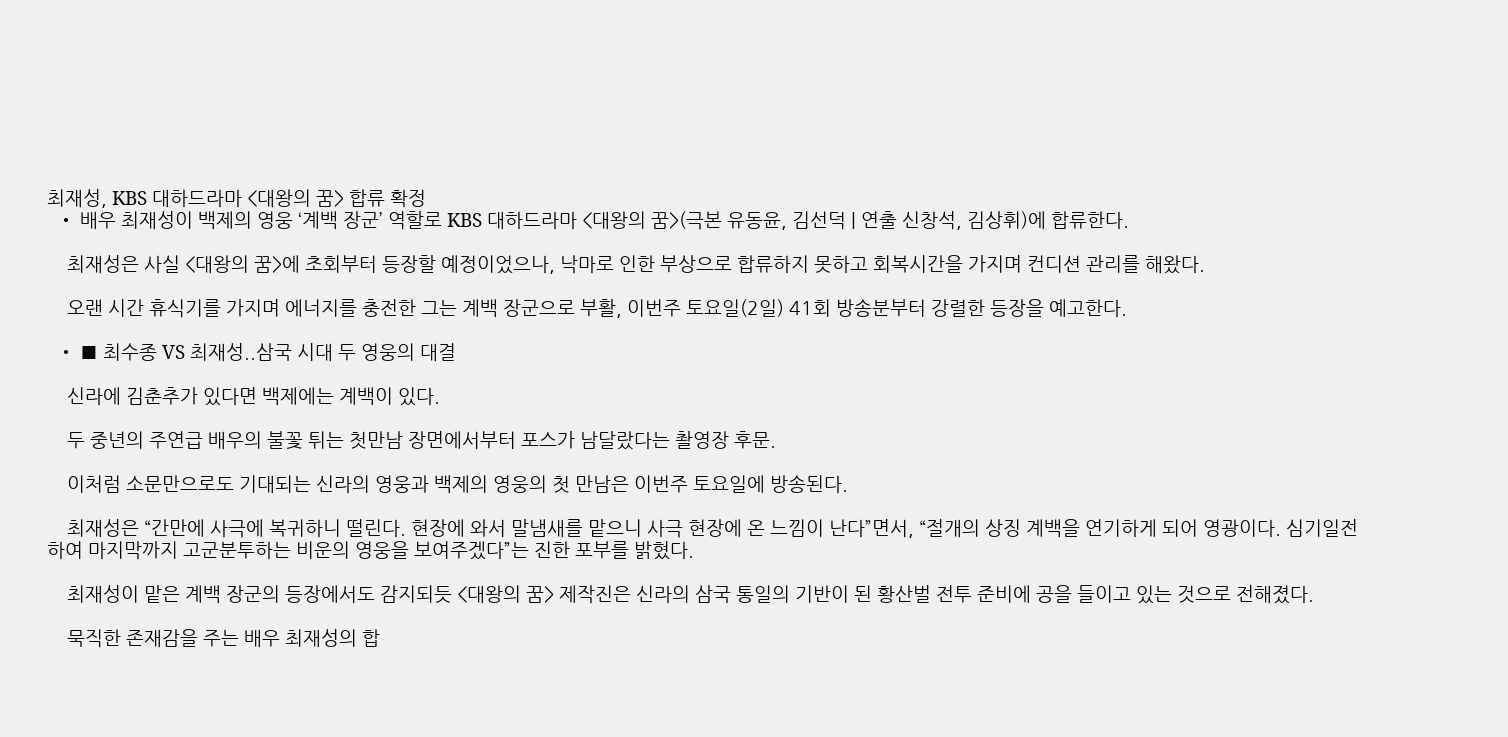최재성, KBS 대하드라마 <대왕의 꿈> 합류 확정
  • 배우 최재성이 백제의 영웅 ‘계백 장군’ 역할로 KBS 대하드라마 <대왕의 꿈>(극본 유동윤, 김선덕 | 연출 신창석, 김상휘)에 합류한다.

    최재성은 사실 <대왕의 꿈>에 초회부터 등장할 예정이었으나, 낙마로 인한 부상으로 합류하지 못하고 회복시간을 가지며 컨디션 관리를 해왔다.

    오랜 시간 휴식기를 가지며 에너지를 충전한 그는 계백 장군으로 부활, 이번주 토요일(2일) 41회 방송분부터 강렬한 등장을 예고한다.

  • ■ 최수종 VS 최재성..삼국 시대 두 영웅의 대결

    신라에 김춘추가 있다면 백제에는 계백이 있다.

    두 중년의 주연급 배우의 불꽃 튀는 첫만남 장면에서부터 포스가 남달랐다는 촬영장 후문.

    이처럼 소문만으로도 기대되는 신라의 영웅과 백제의 영웅의 첫 만남은 이번주 토요일에 방송된다.

    최재성은 “간만에 사극에 복귀하니 떨린다. 현장에 와서 말냄새를 맡으니 사극 현장에 온 느낌이 난다”면서, “절개의 상징 계백을 연기하게 되어 영광이다. 심기일전하여 마지막까지 고군분투하는 비운의 영웅을 보여주겠다”는 진한 포부를 밝혔다.

    최재성이 맡은 계백 장군의 등장에서도 감지되듯 <대왕의 꿈> 제작진은 신라의 삼국 통일의 기반이 된 황산벌 전투 준비에 공을 들이고 있는 것으로 전해졌다.

    묵직한 존재감을 주는 배우 최재성의 합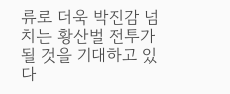류로 더욱 박진감 넘치는 황산벌 전투가 될 것을 기대하고 있다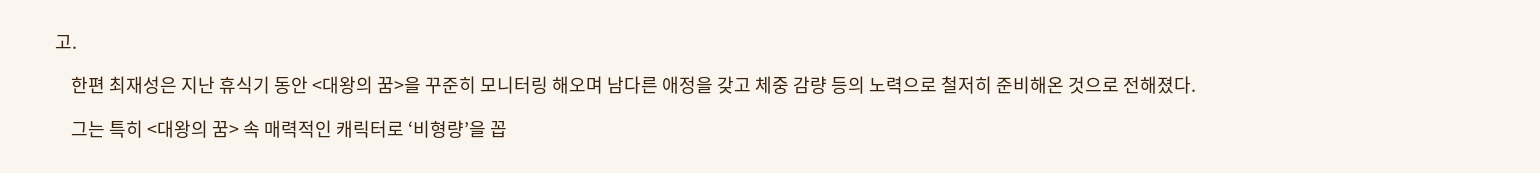고.

    한편 최재성은 지난 휴식기 동안 <대왕의 꿈>을 꾸준히 모니터링 해오며 남다른 애정을 갖고 체중 감량 등의 노력으로 철저히 준비해온 것으로 전해졌다.

    그는 특히 <대왕의 꿈> 속 매력적인 캐릭터로 ‘비형량’을 꼽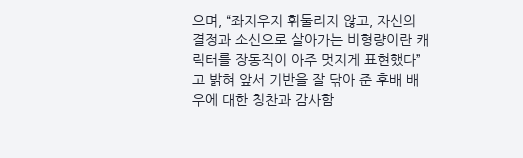으며, “좌지우지 휘둘리지 않고, 자신의 결정과 소신으로 살아가는 비형량이란 캐릭터를 장동직이 아주 멋지게 표현했다”고 밝혀 앞서 기반을 잘 닦아 준 후배 배우에 대한 칭찬과 감사함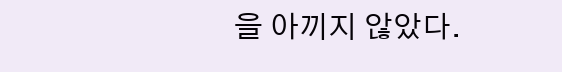을 아끼지 않았다.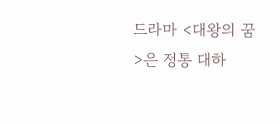드라마 <대왕의 꿈>은 정통 대하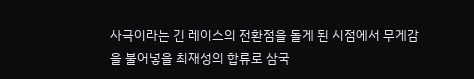사극이라는 긴 레이스의 전환점을 돌게 된 시점에서 무게감을 불어넣을 최재성의 합류로 삼국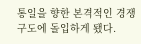통일을 향한 본격적인 경쟁 구도에 돌입하게 됐다.